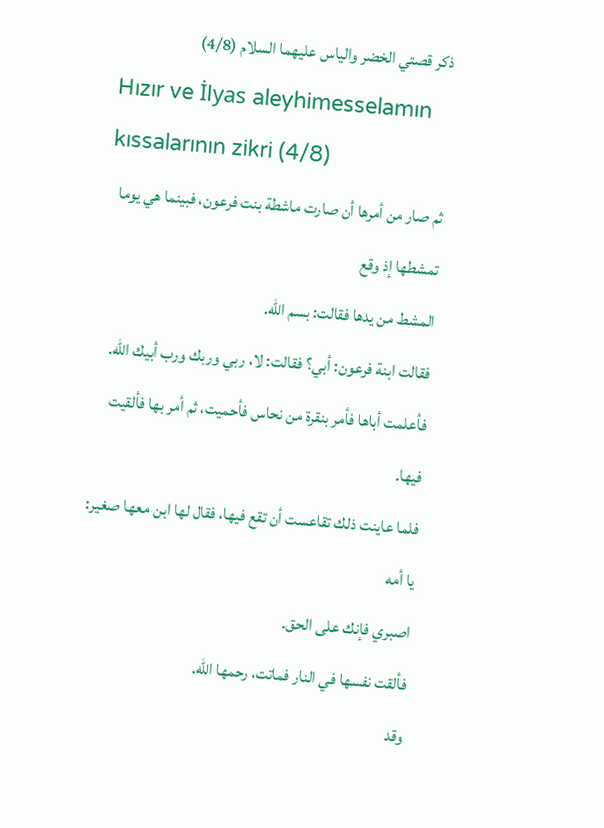ذكر قصتي الخضر والياس عليهما السلام (4/8)
Hızır ve İlyas aleyhimesselamın kıssalarının zikri (4/8)
ثم صار من أمرها أن صارت ماشطة بنت فرعون، فبينما هي يوما تمشطها إذ وقع
المشط من يدها فقالت: بسم الله.
فقالت ابنة فرعون: أبي؟ فقالت: لا، ربي وربك ورب أبيك الله.
فأعلمت أباها فأمر بنقرة من نحاس فأحميت، ثم أمر بها فألقيت فيها.
فلما عاينت ذلك تقاعست أن تقع فيها، فقال لها ابن معها صغير: يا أمه
اصبري فإنك على الحق.
فألقت نفسها في النار فماتت، رحمها الله.
وقد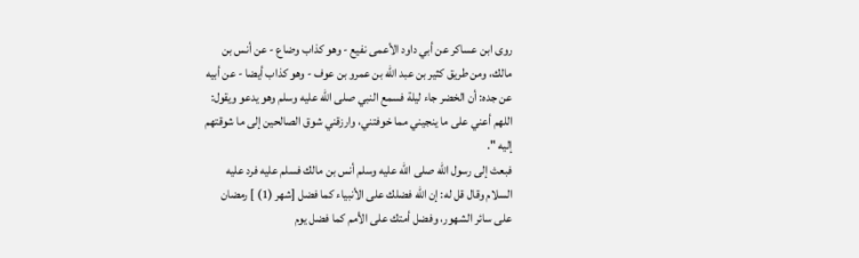روى ابن عساكر عن أبي داود الأعمى نفيع - وهو كذاب وضاع - عن أنس بن
مالك، ومن طريق كثير بن عبد الله بن عمرو بن عوف - وهو كذاب أيضا - عن أبيه
عن جده: أن الخضر جاء ليلة فسمع النبي صلى الله عليه وسلم وهو يدعو ويقول:
اللهم أعني على ما ينجيني مما خوفتني، وارزقني شوق الصالحين إلى ما شوقتهم
إليه ".
فبعث إلى رسول الله صلى الله عليه وسلم أنس بن مالك فسلم عليه فرد عليه
السلام وقال قل له: إن الله فضلك على الأنبياء كما فضل [شهر (1) ] رمضان
على سائر الشهور، وفضل أمتك على الأمم كما فضل يوم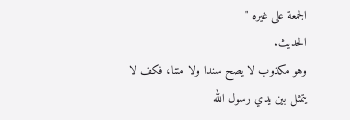الجمعة على غيره "
الحديث.
وهو مكذوب لا يصح سندا ولا متنا، فكف لا يتمثل بين يدي رسول الله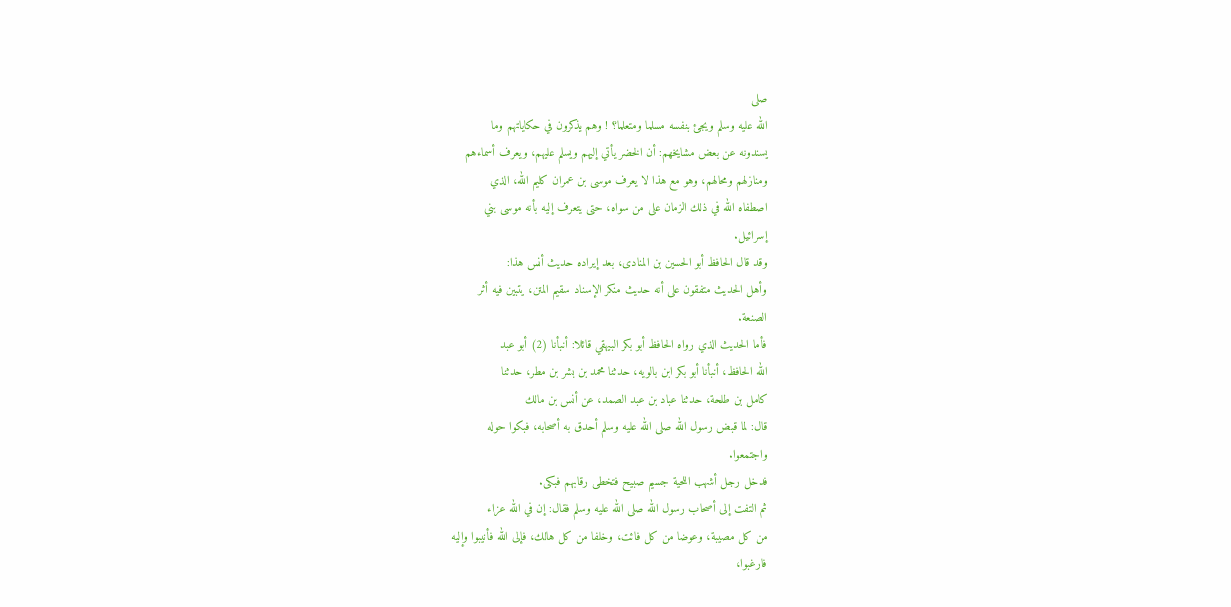صلى
الله عليه وسلم ويجئ بنفسه مسلما ومتعلما؟ ! وهم يذكرون في حكاياتهم وما
يسندونه عن بعض مشايخهم: أن الخضر يأتي إليهم ويسلم عليهم، ويعرف أسماءهم
ومنازلهم ومحالهم، وهو مع هذا لا يعرف موسى بن عمران كليم الله، الذي
اصطفاه الله في ذلك الزمان على من سواه، حتى يتعرف إليه بأنه موسى بني
إسرائيل.
وقد قال الحافظ أبو الحسين بن المنادى، بعد إيراده حديث أنس هذا:
وأهل الحديث متفقون على أنه حديث منكر الإسناد سقيم المتن، يتبين فيه أثر
الصنعة.
فأما الحديث الذي رواه الحافظ أبو بكر البيهقي قائلا: أنبأنا (2) أبو عبد
الله الحافظ، أنبأنا أبو بكر ابن بالويه، حدثنا محمد بن بشر بن مطر، حدثنا
كامل بن طلحة، حدثنا عباد بن عبد الصمد، عن أنس بن مالك
قال: لما قبض رسول الله صلى الله عليه وسلم أحدق به أصحابه، فبكوا حوله
واجتمعوا.
فدخل رجل أشهب اللحية جسيم صبيح فتخطى رقابهم فبكى.
ثم التفت إلى أصحاب رسول الله صلى الله عليه وسلم فقال: إن في الله عزاء
من كل مصيبة، وعوضا من كل فائت، وخلفا من كل هالك، فإلى الله فأنيبوا وإليه
فارغبوا،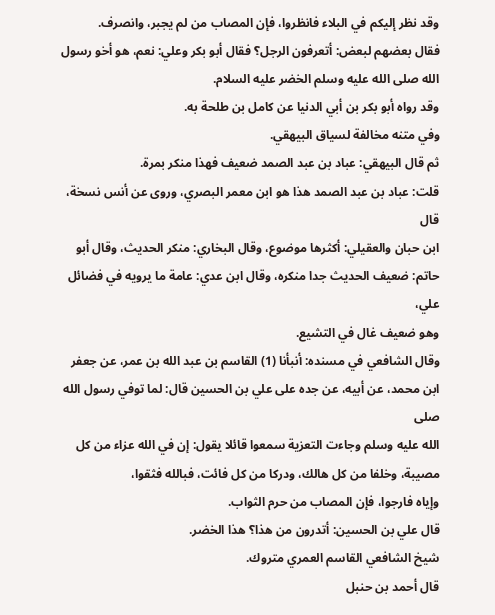وقد نظر إليكم في البلاء فانظروا، فإن المصاب من لم يجبر، وانصرف.
فقال بعضهم لبعض: أتعرفون الرجل؟ فقال أبو بكر وعلي: نعم، هو أخو رسول
الله صلى الله عليه وسلم الخضر عليه السلام.
وقد رواه أبو بكر بن أبي الدنيا عن كامل بن طلحة به.
وفي متنه مخالفة لسياق البيهقي.
ثم قال البيهقي: عباد بن عبد الصمد ضعيف فهذا منكر بمرة.
قلت: عباد بن عبد الصمد هذا هو ابن معمر البصري، وروى عن أنس نسخة، قال
ابن حبان والعقيلي: أكثرها موضوع، وقال البخاري: منكر الحديث، وقال أبو
حاتم: ضعيف الحديث جدا منكره، وقال ابن عدي: عامة ما يرويه في فضائل علي،
وهو ضعيف غال في التشيع.
وقال الشافعي في مسنده: أنبأنا (1) القاسم بن عبد الله بن عمر، عن جعفر
ابن محمد، عن أبيه، عن جده على علي بن الحسين قال: لما توفي رسول الله صلى
الله عليه وسلم وجاءت التعزية سمعوا قائلا يقول: إن في الله عزاء من كل
مصيبة، وخلفا من كل هالك، ودركا من كل فائت، فبالله فثقوا،
وإياه فارجوا، فإن المصاب من حرم الثواب.
قال علي بن الحسين: أتدرون من هذا؟ هذا الخضر.
شيخ الشافعي القاسم العمري متروك.
قال أحمد بن حنبل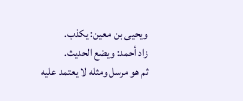ويحيى بن معين: يكذب.
زاد أحمد: ويضع الحديث.
ثم هو مرسل ومثله لا يعتمد عليه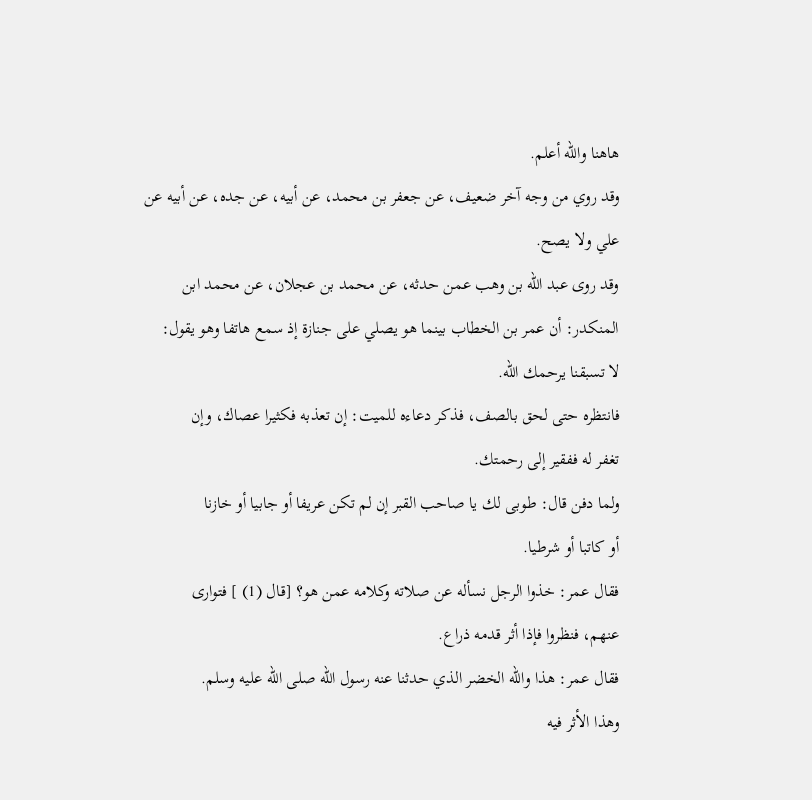هاهنا والله أعلم.
وقد روي من وجه آخر ضعيف، عن جعفر بن محمد، عن أبيه، عن جده، عن أبيه عن
علي ولا يصح.
وقد روى عبد الله بن وهب عمن حدثه، عن محمد بن عجلان، عن محمد ابن
المنكدر: أن عمر بن الخطاب بينما هو يصلي على جنازة إذ سمع هاتفا وهو يقول:
لا تسبقنا يرحمك الله.
فانتظره حتى لحق بالصف، فذكر دعاءه للميت: إن تعذبه فكثيرا عصاك، وإن
تغفر له ففقير إلى رحمتك.
ولما دفن قال: طوبى لك يا صاحب القبر إن لم تكن عريفا أو جابيا أو خازنا
أو كاتبا أو شرطيا.
فقال عمر: خذوا الرجل نسأله عن صلاته وكلامه عمن هو؟ [قال (1) ] فتوارى
عنهم، فنظروا فإذا أثر قدمه ذراع.
فقال عمر: هذا والله الخضر الذي حدثنا عنه رسول الله صلى الله عليه وسلم.
وهذا الأثر فيه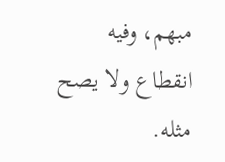مبهم، وفيه انقطاع ولا يصح مثله.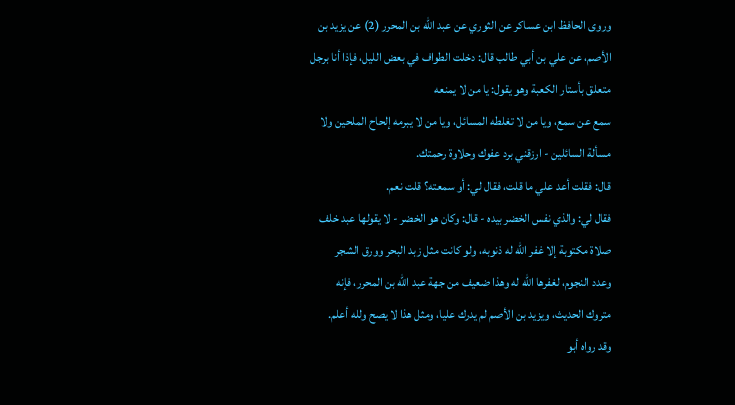وروى الحافظ ابن عساكر عن الثوري عن عبد الله بن المحرر (2) عن يزيد بن
الأصم، عن علي بن أبي طالب قال: دخلت الطواف في بعض الليل، فإذا أنا برجل
متعلق بأستار الكعبة وهو يقول: يا من لا يمنعه
سمع عن سمع، ويا من لا تغلطه المسائل، ويا من لا يبرمه إلحاح الملحين ولا
مسألة السائلين - ارزقني برد عفوك وحلاوة رحمتك.
قال: فقلت أعد علي ما قلت، فقال لي: أو سمعته؟ قلت نعم.
فقال لي: والذي نفس الخضر بيده - قال: وكان هو الخضر - لا يقولها عبد خلف
صلاة مكتوبة إلا غفر الله له ذنوبه، ولو كانت مثل زبد البحر وورق الشجر
وعدد النجوم، لغفرها الله له وهذا ضعيف من جهة عبد الله بن المحرر، فإنه
متروك الحديث، ويزيد بن الأصم لم يدرك عليا، ومثل هذا لا يصح ولله أعلم.
وقد رواه أبو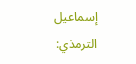إسماعيل الترمذي: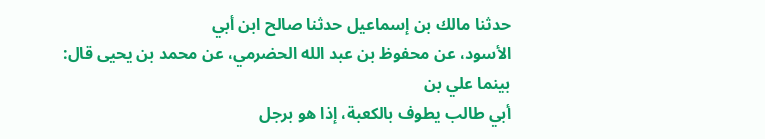حدثنا مالك بن إسماعيل حدثنا صالح ابن أبي
الأسود، عن محفوظ بن عبد الله الحضرمي، عن محمد بن يحيى قال: بينما علي بن
أبي طالب يطوف بالكعبة، إذا هو برجل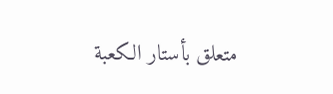متعلق بأستار الكعبة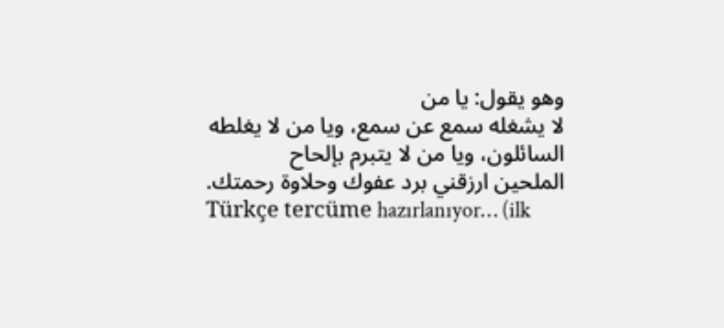وهو يقول: يا من
لا يشغله سمع عن سمع، ويا من لا يغلطه السائلون، ويا من لا يتبرم بإلحاح
الملحين ارزقني برد عفوك وحلاوة رحمتك.
Türkçe tercüme hazırlanıyor… (ilk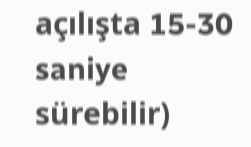açılışta 15-30 saniye sürebilir)